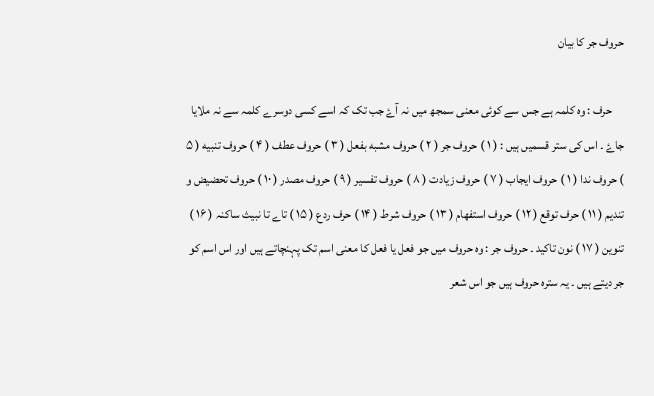حروف جر کا بیان

     حرف : وہ کلمہ ہے جس سے کوئی معنی سمجھ میں نہ آۓ جب تک کہ اسے کسی دوسرے کلمہ سے نہ ملایا جاۓ ۔ اس کی ستر قسمیں ہیں : ( ۱ ) حروف جر ( ۲ ) حروف مشبه بفعل ( ۳ ) حروف عطف ( ۴ ) حروف تنبیه ( ۵ ) حروف ندا ( ۱ ) حروف ایجاب ( ۷ ) حروف زیادت ( ۸ ) حروف تفسیر ( ۹ ) حروف مصدر ( ۱۰ ) حروف تحضیض و تندیم ( ۱۱ ) حرف توقع ( ۱۲ ) حروف استفهام ( ۱۳ ) حروف شرط ( ۱۴ ) حرف ردع ( ۱۵ ) تاے تا نبیث ساکنہ ( ۱۶ ) تنوین ( ۱۷ ) نون تاکید ۔ حروف جر : وہ حروف میں جو فعل یا فعل کا معنی اسم تک پہنچاتے ہیں اور اس اسم کو جر دیتے ہیں ۔ یہ سترہ حروف ہیں جو اس شعر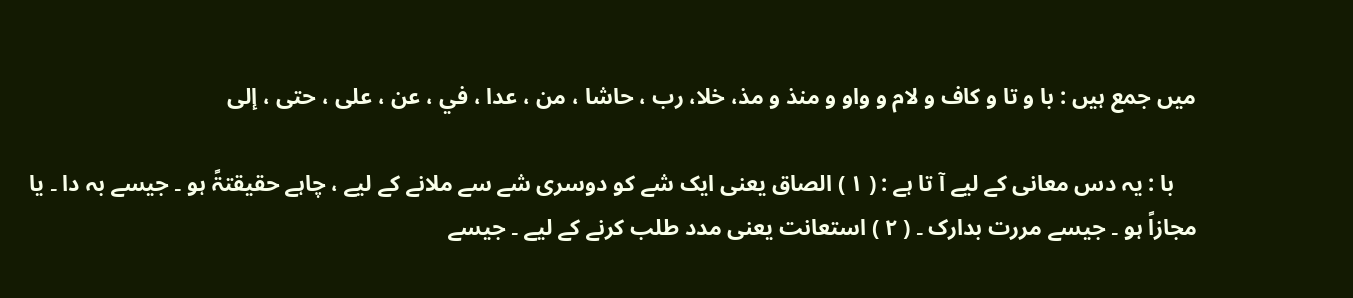میں جمع ہیں : با و تا و کاف و لام و واو و منذ و مذ، خلا، رب ، حاشا ، من ، عدا ، في ، عن ، على ، حتى ، إلى

    با : یہ دس معانی کے لیے آ تا ہے : ( ۱ ) الصاق یعنی ایک شے کو دوسری شے سے ملانے کے لیے ، چاہے حقیقتۃً ہو ۔ جیسے بہ دا ۔ یا مجازاً ہو ۔ جیسے مررت بدارک ۔ ( ۲ ) استعانت یعنی مدد طلب کرنے کے لیے ۔ جیسے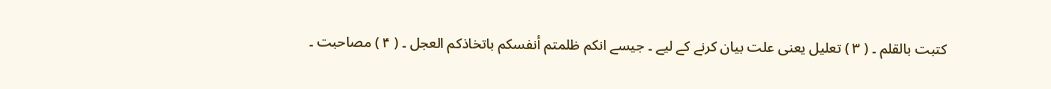كتبت بالقلم ۔ ( ۳ ) تعلیل یعنی علت بیان کرنے کے لیے ۔ جیسے انکم ظلمتم أنفسكم باتخاذكم العجل ۔ ( ۴ ) مصاحبت ۔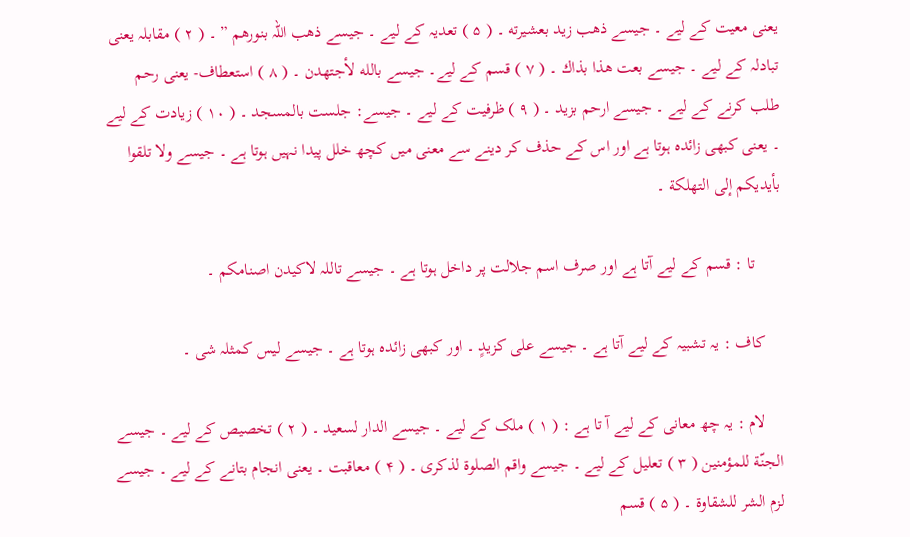یعنی معیت کے لیے ۔ جیسے ذهب زيد بعشيرته ۔ ( ۵ ) تعدیہ کے لیے ۔ جیسے ذھب اللہ بنورهم ” ۔ ( ۲ ) مقابلہ یعنی تبادلہ کے لیے ۔ جیسے بعت هذا بذاك ۔ ( ۷ ) قسم کے لیے۔ جیسے بالله لأجتهدن ۔ ( ۸ ) استعطاف- یعنی رحم طلب کرنے کے لیے ۔ جیسے ارحم بزید ۔ ( ۹ ) ظرفیت کے لیے ۔ جیسے: جلست بالمسجد ۔ ( ۱۰ ) زیادت کے لیے ۔ یعنی کبھی زائدہ ہوتا ہے اور اس کے حذف کر دینے سے معنی میں کچھ خلل پیدا نہیں ہوتا ہے ۔ جیسے ولا تلقوا بأيديكم إلى التهلكة ۔

      تا : قسم کے لیے آتا ہے اور صرف اسم جلالت پر داخل ہوتا ہے ۔ جیسے تاللہ لاکيدن اصنامكم ۔

    کاف : یہ تشبیہ کے لیے آتا ہے ۔ جیسے علی کزیدٍ ۔ اور کبھی زائدہ ہوتا ہے ۔ جیسے لیس کمثلہ شی ۔

    لام : یہ چھ معانی کے لیے آ تا ہے : ( ۱ ) ملک کے لیے ۔ جیسے الدار لسعید ۔ ( ۲ ) تخصیص کے لیے ۔ جیسے الجنّة للمؤمنين ( ۳ ) تعلیل کے لیے ۔ جیسے واقم الصلوۃ لذکری ۔ ( ۴ ) معاقبت ۔ یعنی انجام بتانے کے لیے ۔ جیسے لزم الشر للشقاوة ۔ ( ۵ ) قسم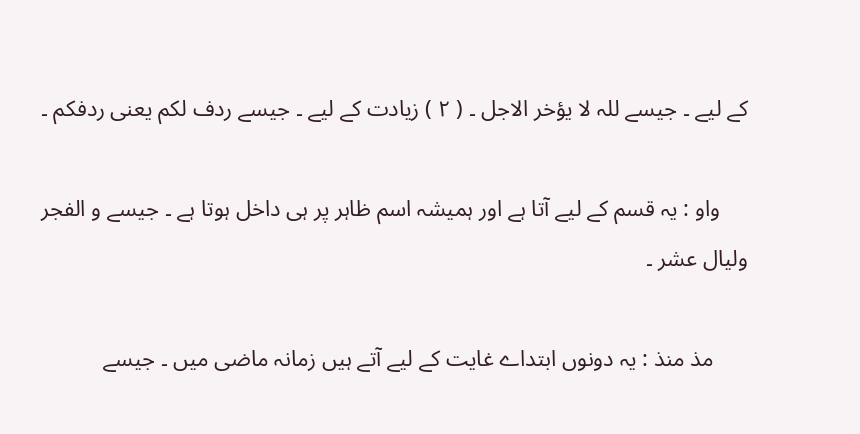کے لیے ۔ جیسے للہ لا یؤخر الاجل ۔ ( ۲ ) زیادت کے لیے ۔ جیسے ردف لکم یعنی ردفکم ۔

     واو : یہ قسم کے لیے آتا ہے اور ہمیشہ اسم ظاہر پر ہی داخل ہوتا ہے ۔ جیسے و الفجر وليال عشر ۔

      مذ منذ : یہ دونوں ابتداے غایت کے لیے آتے ہیں زمانہ ماضی میں ۔ جیسے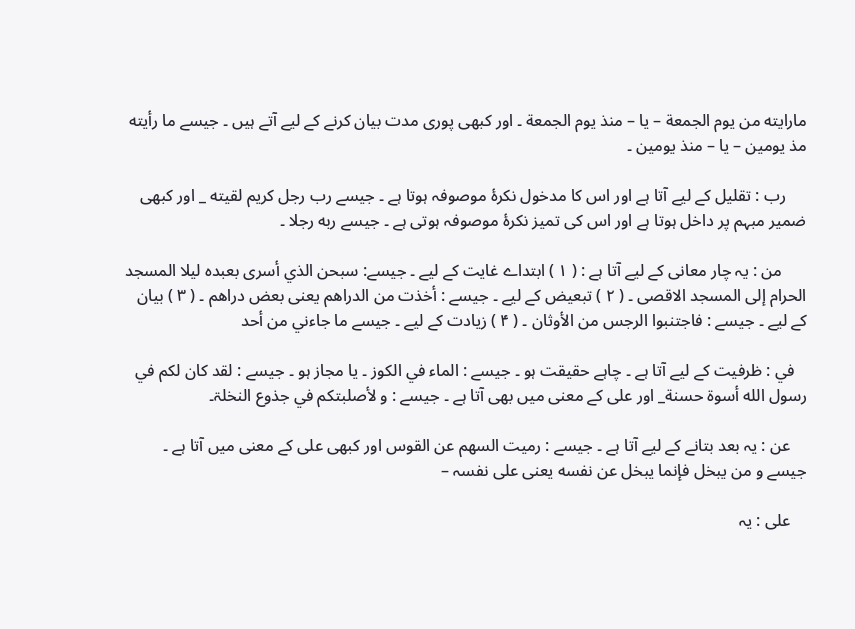مارایته من يوم الجمعة – يا – منذ يوم الجمعة ۔ اور کبھی پوری مدت بیان کرنے کے لیے آتے ہیں ۔ جیسے ما رأيته مذ يومين – يا – منذ يومين ۔

     رب : تقلیل کے لیے آتا ہے اور اس کا مدخول نکرۂ موصوفہ ہوتا ہے ۔ جیسے رب رجل كريم لقيته _ اور کبھی ضمیر مبہم پر داخل ہوتا ہے اور اس کی تمیز نکرۂ موصوفہ ہوتی ہے ۔ جیسے ربه رجلا ۔

      من : یہ چار معانی کے لیے آتا ہے : ( ۱ ) ابتداے غایت کے لیے ۔ جیسے: سبحن الذي أسرى بعبده ليلا المسجد الحرام إلى المسجد الاقصی ۔ ( ۲ ) تبعیض کے لیے ۔ جیسے : أخذت من الدراهم يعنى بعض دراھم ۔ ( ۳ ) بیان کے لیے ۔ جیسے : فاجتنبوا الرجس من الأوثان ۔ ( ۴ ) زیادت کے لیے ۔ جیسے ما جاءني من أحد

   في : ظرفیت کے لیے آتا ہے ۔ چاہے حقیقت ہو ۔ جیسے : الماء في الكوز ۔ یا مجاز ہو ۔ جیسے : لقد كان لكم في رسول الله أسوة حسنة_ اور علی کے معنی میں بھی آتا ہے ۔ جیسے : و لأصلبتكم في جذوع النخلۃ۔

    عن : یہ بعد بتانے کے لیے آتا ہے ۔ جیسے : رميت السهم عن القوس اور کبھی علی کے معنی میں آتا ہے ۔ جیسے و من يبخل فإنما يبخل عن نفسه يعنى علی نفسہ –

    علی : یہ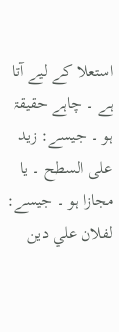استعلا کے لیے آتا ہے ۔ چاہے حقیقۃ ہو ۔ جیسے: زید علی السطح ۔ یا مجازا ہو ۔ جیسے: لفلان علي دين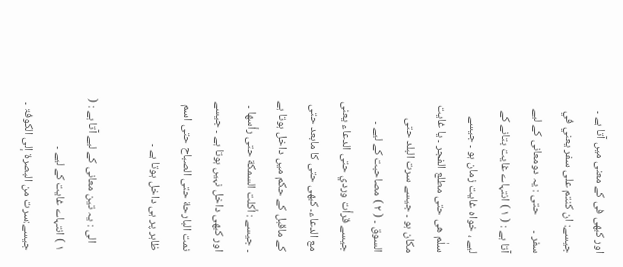اور کبھی فی کے معنی میں آتا ہے ۔ جیسے: ان کنتم على سفر يعني في سفر ۔      حتی : یہ دومعانی کے لیے آتا ہے : ( ۱ ) انتہاے غایت بتانے کے لیے ، خواہ غایت زمان ہو ۔ جیسے سلٰم ھی حتى مطلع الفجر ۔ یا غایت مکان ہو ۔ جیسے سرت البلد حتى السوق ۔ ( ۲ ) مصاحبت کے لیے ۔ جیسے قرأت وردي حتى الدعاء يعنى مع الدعاء۔ کبھی حتی کا مابعد حتی کے ماقبل کے حکم میں داخل ہوتا ہے ۔ جیسے : أكلت السمكة حتى رأسھا ۔ اور کبھی داخل نہیں ہوتا ہے ۔ جیسے نمت البارحة حتى الصباح حتى اسم ظاہر پر ہی داخل ہوتا ہے ۔

   الی : یہ تین معانی کے لیے آتا ہے : ( ۱ ) انتہاے غایت کے لیے ۔ جیسے:سرت من البصرة إلى الکوفۃ ۔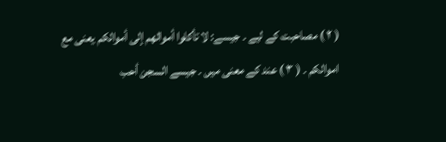( ۲ ) مصاحبت کے لیے ۔ جیسے: لا تأكلوا أموالهم إلى أموالكم یعنی مع اموالکم ۔ ( ۳ ) عند کے معنی میں ۔ جیسے السجن أحب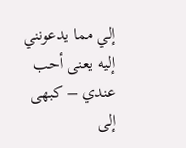إلي مما يدعونني إليه يعنى أحب عندي – کبھی إلی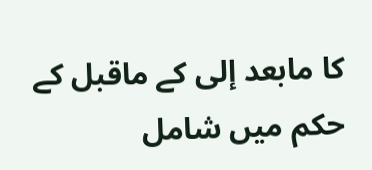کا مابعد إلی کے ماقبل کے حکم میں شامل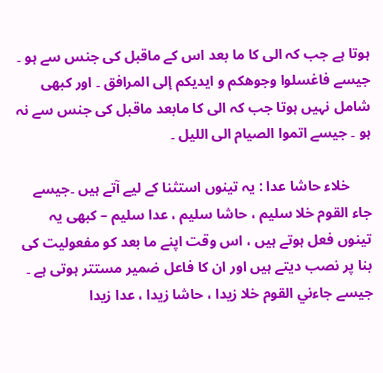ہوتا ہے جب کہ الی کا ما بعد اس کے ماقبل کی جنس سے ہو ۔ جیسے فاغسلوا وجوهكم و ایدیکم إلى المرافق ۔ اور کبھی شامل نہیں ہوتا جب کہ الی کا مابعد ماقبل کی جنس سے نہ ہو ۔ جیسے اتموا الصیام الی اللیل ۔

      خلاء حاشا عدا : یہ تینوں استثنا کے لیے آتے ہیں ۔جیسے جاء القوم خلا سليم ، حاشا سليم ، عدا سليم – کبھی یہ تینوں فعل ہوتے ہیں ، اس وقت اپنے ما بعد کو مفعولیت کی بنا پر نصب دیتے ہیں اور ان کا فاعل ضمیر مستتر ہوتی ہے ۔ جیسے جاءني القوم خلا زيدا ، حاشا زيدا ، عدا زیدا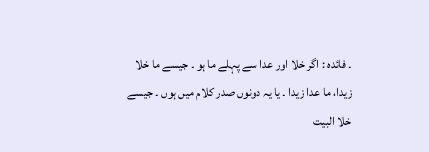۔ فائدہ : اگر خلا اور عدا سے پہلے ما ہو ۔ جیسے ما خلا زيدا، ما عدا زیدا ۔ یا یہ دونوں صدر کلام میں ہوں ۔ جیسے خلا البيت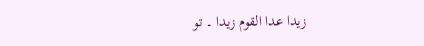زيدا عدا القوم زيدا ۔ تو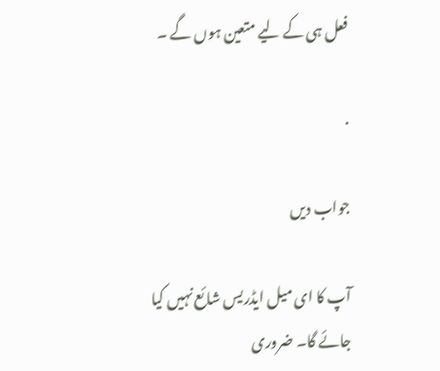فعل ہی کے لیے متعین ہوں گے ۔

.

جواب دیں

آپ کا ای میل ایڈریس شائع نہیں کیا جائے گا۔ ضروری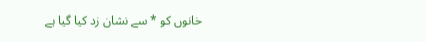خانوں کو * سے نشان زد کیا گیا ہے